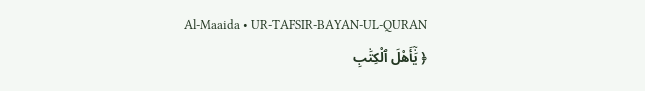Al-Maaida • UR-TAFSIR-BAYAN-UL-QURAN
﴿ يَٰٓأَهْلَ ٱلْكِتَٰبِ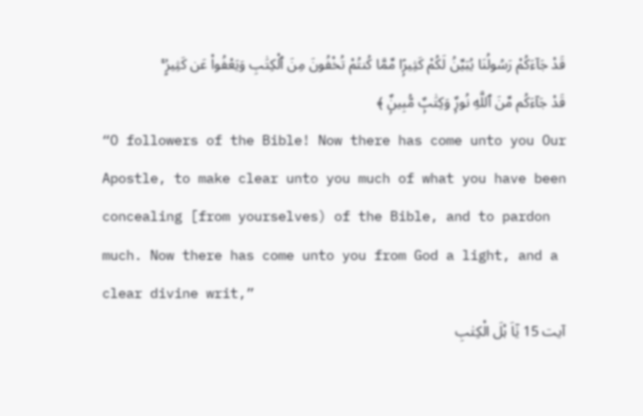قَدْ جَآءَكُمْ رَسُولُنَا يُبَيِّنُ لَكُمْ كَثِيرًۭا مِّمَّا كُنتُمْ تُخْفُونَ مِنَ ٱلْكِتَٰبِ وَيَعْفُوا۟ عَن كَثِيرٍۢ ۚ قَدْ جَآءَكُم مِّنَ ٱللَّهِ نُورٌۭ وَكِتَٰبٌۭ مُّبِينٌۭ ﴾
“O followers of the Bible! Now there has come unto you Our Apostle, to make clear unto you much of what you have been concealing [from yourselves) of the Bible, and to pardon much. Now there has come unto you from God a light, and a clear divine writ,”
آیت 15 یٰٓاَ ہْلَ الْکِتٰبِ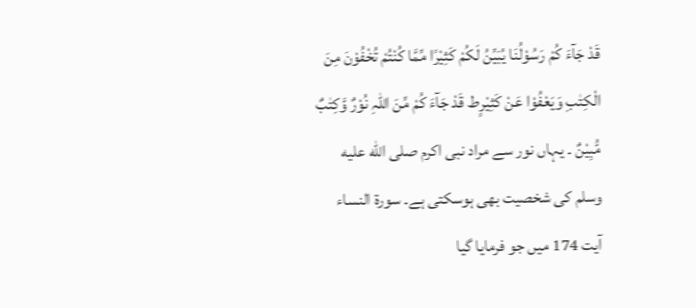قَدْ جَآءَ کُمْ رَسُوْلُنَا یُبَیِّنُ لَکُمْ کَثِیْرًا مِّمَّا کُنْتُمْ تُخْفُوْنَ مِنَ الْکِتٰبِ وَیَعْفُوْا عَنْ کَثِیْرٍط قَدْ جَآءَ کُمْ مِّنَ اللّٰہِ نُوْرٌ وَّکِتٰبٌ مُّبِیْنٌ ۔ یہاں نور سے مراد نبی اکرم صلى الله عليه وسلم کی شخصیت بھی ہوسکتی ہے۔ سورة النساء آیت 174 میں جو فرمایا گیا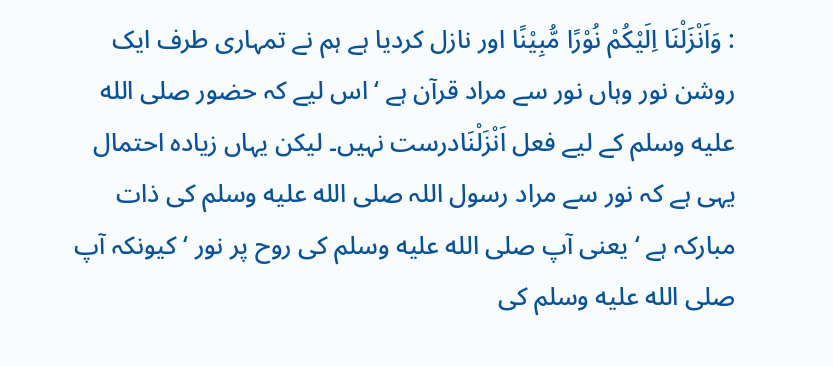: وَاَنْزَلْنَا اِلَیْکُمْ نُوْرًا مُّبِیْنًا اور نازل کردیا ہے ہم نے تمہاری طرف ایک روشن نور وہاں نور سے مراد قرآن ہے ‘ اس لیے کہ حضور صلى الله عليه وسلم کے لیے فعل اَنْزَلْنَادرست نہیں۔ لیکن یہاں زیادہ احتمال یہی ہے کہ نور سے مراد رسول اللہ صلى الله عليه وسلم کی ذات مبارکہ ہے ‘ یعنی آپ صلى الله عليه وسلم کی روح پر نور ‘ کیونکہ آپ صلى الله عليه وسلم کی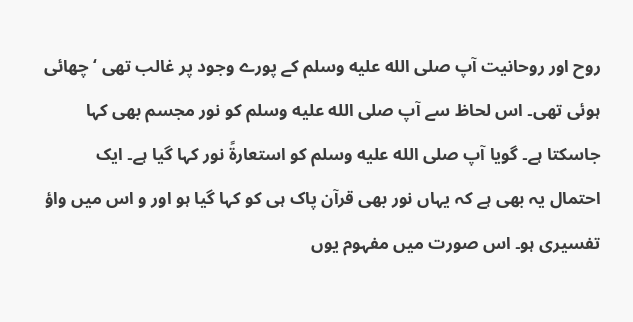روح اور روحانیت آپ صلى الله عليه وسلم کے پورے وجود پر غالب تھی ‘ چھائی ہوئی تھی۔ اس لحاظ سے آپ صلى الله عليه وسلم کو نور مجسم بھی کہا جاسکتا ہے۔ گویا آپ صلى الله عليه وسلم کو استعارۃً نور کہا گیا ہے۔ ایک احتمال یہ بھی ہے کہ یہاں نور بھی قرآن پاک ہی کو کہا گیا ہو اور و اس میں واؤ تفسیری ہو۔ اس صورت میں مفہوم یوں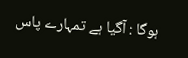ہوگا : آگیا ہے تمہارے پاس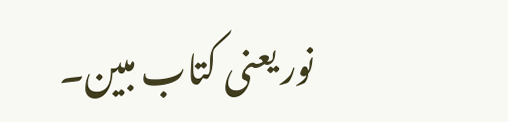نور یعنی کتاب مبین۔